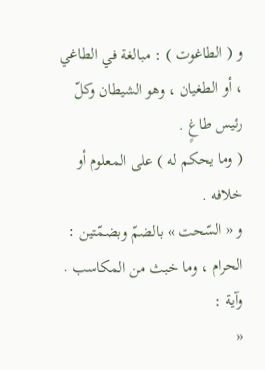و ( الطاغوت ) : مبالغة في الطاغي ، أو الطغيان ، وهو الشيطان وكلّ رئيس طاغٍ .
( وما يحكم له ) على المعلوم أو خلافه .
و « السّحت » بالضمّ وبضمّتين : الحرام ، وما خبث من المكاسب .
وآية :
«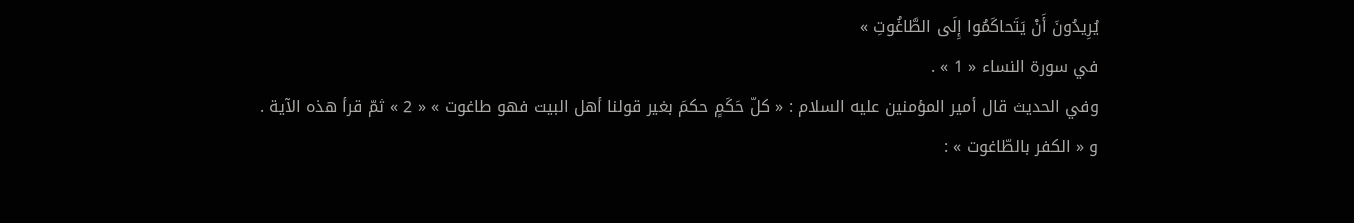يُرِيدُونَ أَنْ يَتَحاكَمُوا إِلَى الطَّاغُوتِ »
في سورة النساء « 1 » .
وفي الحديث قال أمير المؤمنين عليه السلام : « كلّ حَكَمٍ حكمَ بغير قولنا أهل البيت فهو طاغوت » « 2 » ثمّ قرأ هذه الآية .
و « الكفر بالطّاغوت » :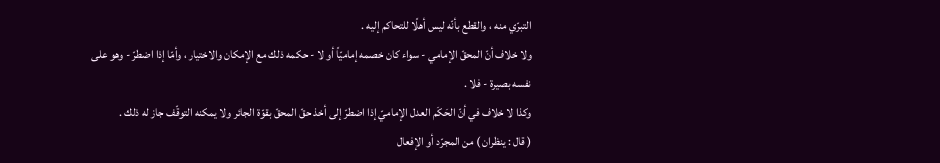التبرّي منه ، والقطع بأنّه ليس أهلًا للتحاكم إليه .
ولا خلاف أنّ المحقّ الإمامي - سواء كان خصمه إماميّاً أو لا - حكمه ذلك مع الإمكان والاختيار ، وأمّا إذا اضطرّ - وهو على نفسه بصيرة - فلا .
وكذا لا خلاف في أنّ الحَكَم العدل الإماميّ إذا اضطرّ إلى أخذ حقّ المحقّ بقوّة الجائر ولا يمكنه التوقّف جاز له ذلك .
( قال : ينظران ) من المجرّد أو الإفعال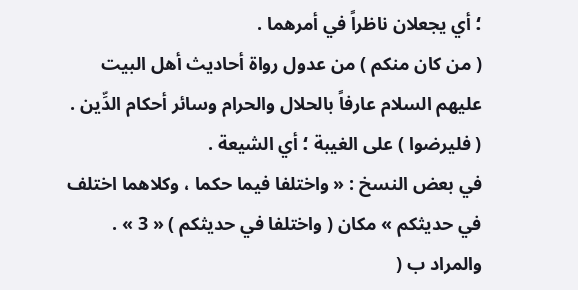؛ أي يجعلان ناظراً في أمرهما .
( من كان منكم ) من عدول رواة أحاديث أهل البيت عليهم السلام عارفاً بالحلال والحرام وسائر أحكام الدِّين .
( فليرضوا ) على الغيبة ؛ أي الشيعة .
في بعض النسخ : « واختلفا فيما حكما ، وكلاهما اختلف في حديثكم » مكان ( واختلفا في حديثكم ) « 3 » .
والمراد ب (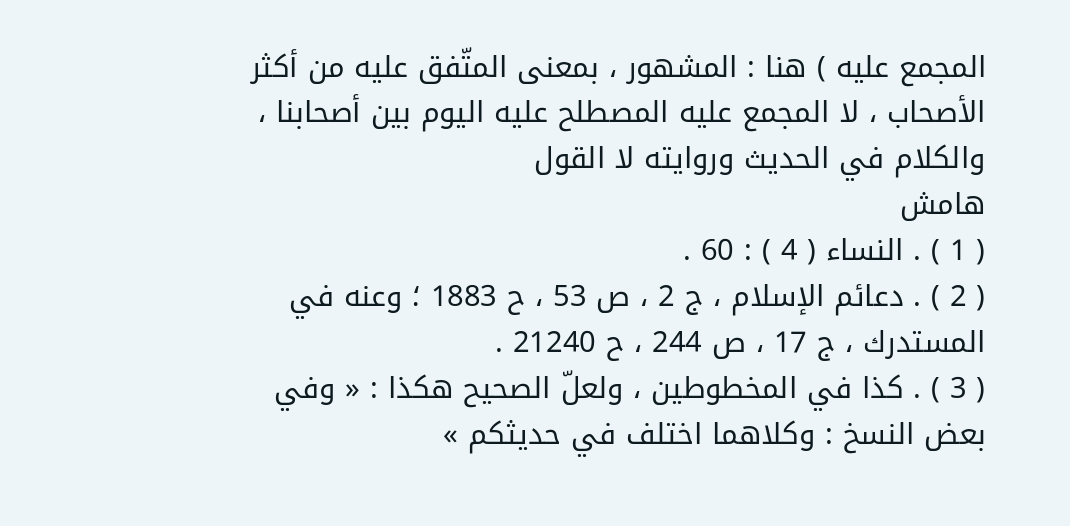المجمع عليه ) هنا : المشهور ، بمعنى المتّفق عليه من أكثر الأصحاب ، لا المجمع عليه المصطلح عليه اليوم بين أصحابنا ، والكلام في الحديث وروايته لا القول
هامش
( 1 ) . النساء ( 4 ) : 60 .
( 2 ) . دعائم الإسلام ، ج 2 ، ص 53 ، ح 1883 ؛ وعنه في المستدرك ، ج 17 ، ص 244 ، ح 21240 .
( 3 ) . كذا في المخطوطين ، ولعلّ الصحيح هكذا : « وفي بعض النسخ : وكلاهما اختلف في حديثكم »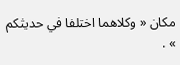مكان « وكلاهما اختلفا في حديثكم » .